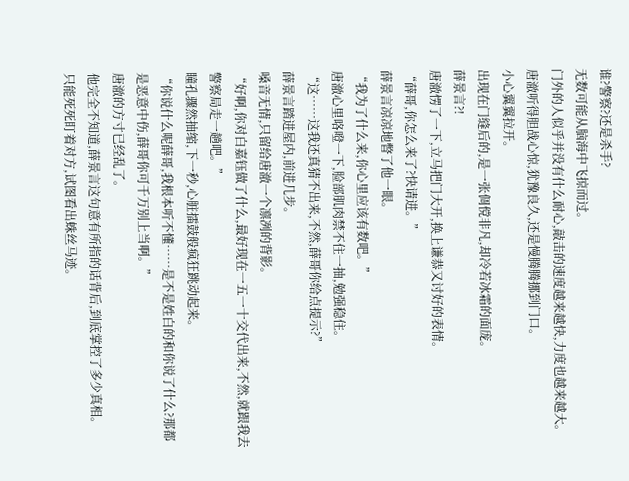谁?警察?还是杀手?
无数可能从脑海中飞掠而过。
门外的人似乎并没有什么耐心,敲击的速度越来越快,力度也越来越大。
唐澈听得胆战心惊,犹豫良久,还是慢腾腾挪到门口。
小心翼翼拉开。
出现在门缝后的,是一张倜傥非凡,却冷若冰霜的面庞。
薛景言?!
唐澈愣了一下,立马把门大开,换上谦恭又讨好的表情。
“薛哥,你怎么来了?快请进。”
薛景言凉凉地瞥了他一眼。
“我为了什么来,你心里应该有数吧。”
唐澈心里咯噔一下,脸部肌肉禁不住一抽,勉强稳住。
“这……这我还真猜不出来,不然,薛哥你给点提示?”
薛景言踏进屋内,前进几步。
嗓音无情,只留给唐澈一个凛冽的背影。
“好啊,你对白嘉钰做了什么,最好现在一五一十交代出来,不然,就跟我去警察局走一趟吧。”
瞳孔骤然抽缩,下一秒,心脏擂鼓般疯狂跳动起来。
“你说什么呢薛哥,我根本听不懂……是不是姓白的和你说了什么?那都是恶意中伤,薛哥你可千万别上当啊。”
唐澈的方寸已经乱了。
他完全不知道,薛景言这句意有所指的话背后,到底掌控了多少真相。
只能死死盯着对方,试图看出蛛丝马迹。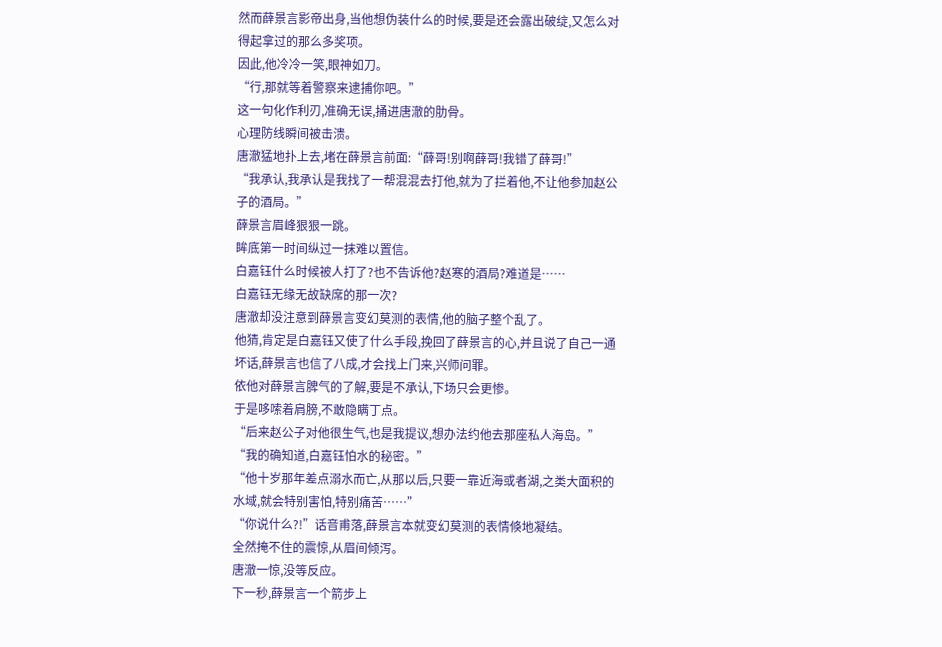然而薛景言影帝出身,当他想伪装什么的时候,要是还会露出破绽,又怎么对得起拿过的那么多奖项。
因此,他冷冷一笑,眼神如刀。
“行,那就等着警察来逮捕你吧。”
这一句化作利刃,准确无误,捅进唐澈的肋骨。
心理防线瞬间被击溃。
唐澈猛地扑上去,堵在薛景言前面:“薛哥!别啊薛哥!我错了薛哥!”
“我承认,我承认是我找了一帮混混去打他,就为了拦着他,不让他参加赵公子的酒局。”
薛景言眉峰狠狠一跳。
眸底第一时间纵过一抹难以置信。
白嘉钰什么时候被人打了?也不告诉他?赵寒的酒局?难道是……
白嘉钰无缘无故缺席的那一次?
唐澈却没注意到薛景言变幻莫测的表情,他的脑子整个乱了。
他猜,肯定是白嘉钰又使了什么手段,挽回了薛景言的心,并且说了自己一通坏话,薛景言也信了八成,才会找上门来,兴师问罪。
依他对薛景言脾气的了解,要是不承认,下场只会更惨。
于是哆嗦着肩膀,不敢隐瞒丁点。
“后来赵公子对他很生气,也是我提议,想办法约他去那座私人海岛。”
“我的确知道,白嘉钰怕水的秘密。”
“他十岁那年差点溺水而亡,从那以后,只要一靠近海或者湖,之类大面积的水域,就会特别害怕,特别痛苦……”
“你说什么?!”话音甫落,薛景言本就变幻莫测的表情倏地凝结。
全然掩不住的震惊,从眉间倾泻。
唐澈一惊,没等反应。
下一秒,薛景言一个箭步上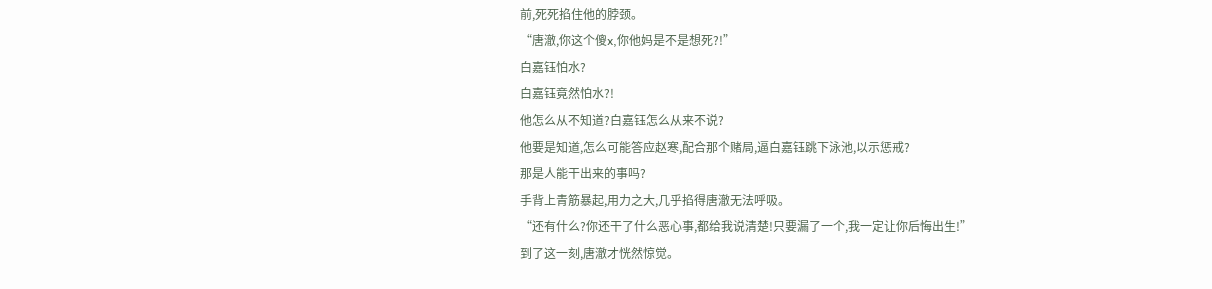前,死死掐住他的脖颈。
“唐澈,你这个傻x,你他妈是不是想死?!”
白嘉钰怕水?
白嘉钰竟然怕水?!
他怎么从不知道?白嘉钰怎么从来不说?
他要是知道,怎么可能答应赵寒,配合那个赌局,逼白嘉钰跳下泳池,以示惩戒?
那是人能干出来的事吗?
手背上青筋暴起,用力之大,几乎掐得唐澈无法呼吸。
“还有什么?你还干了什么恶心事,都给我说清楚!只要漏了一个,我一定让你后悔出生!”
到了这一刻,唐澈才恍然惊觉。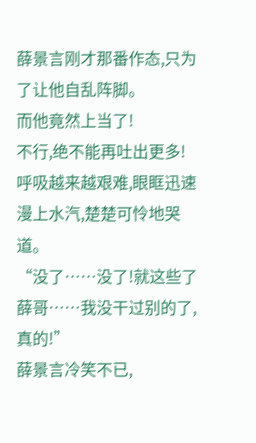薛景言刚才那番作态,只为了让他自乱阵脚。
而他竟然上当了!
不行,绝不能再吐出更多!
呼吸越来越艰难,眼眶迅速漫上水汽,楚楚可怜地哭道。
“没了……没了!就这些了薛哥……我没干过别的了,真的!”
薛景言冷笑不已,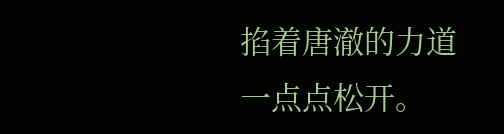掐着唐澈的力道一点点松开。